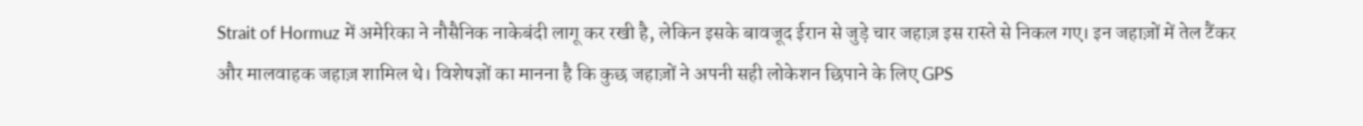Strait of Hormuz में अमेरिका ने नौसैनिक नाकेबंदी लागू कर रखी है, लेकिन इसके बावजूद ईरान से जुड़े चार जहाज़ इस रास्ते से निकल गए। इन जहाज़ों में तेल टैंकर और मालवाहक जहाज़ शामिल थे। विशेषज्ञों का मानना है कि कुछ जहाज़ों ने अपनी सही लोकेशन छिपाने के लिए GPS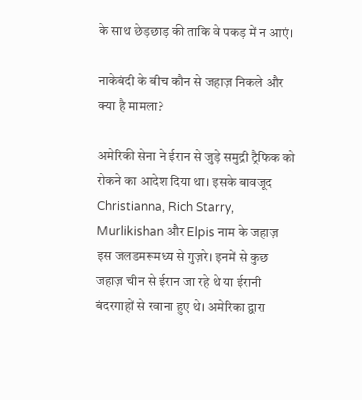के साथ छेड़छाड़ की ताकि वे पकड़ में न आएं।

नाकेबंदी के बीच कौन से जहाज़ निकले और क्या है मामला?

अमेरिकी सेना ने ईरान से जुड़े समुद्री ट्रैफिक को रोकने का आदेश दिया था। इसके बावजूद Christianna, Rich Starry, Murlikishan और Elpis नाम के जहाज़ इस जलडमरूमध्य से गुज़रे। इनमें से कुछ जहाज़ चीन से ईरान जा रहे थे या ईरानी बंदरगाहों से रवाना हुए थे। अमेरिका द्वारा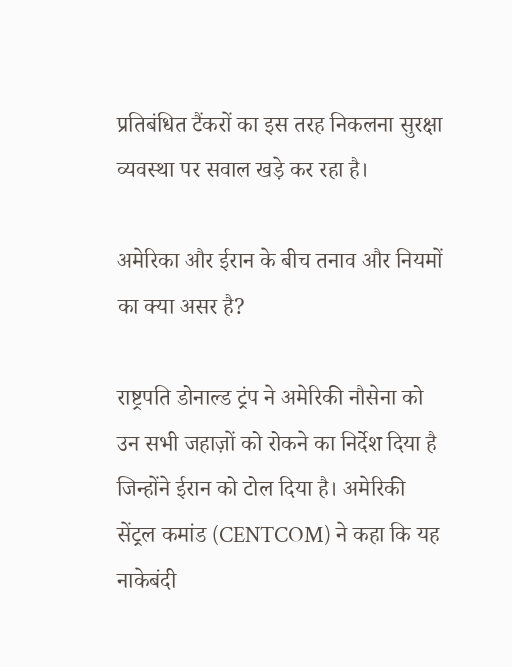प्रतिबंधित टैंकरों का इस तरह निकलना सुरक्षा व्यवस्था पर सवाल खड़े कर रहा है।

अमेरिका और ईरान के बीच तनाव और नियमों का क्या असर है?

राष्ट्रपति डोनाल्ड ट्रंप ने अमेरिकी नौसेना को उन सभी जहाज़ों को रोकने का निर्देश दिया है जिन्होंने ईरान को टोल दिया है। अमेरिकी सेंट्रल कमांड (CENTCOM) ने कहा कि यह नाकेबंदी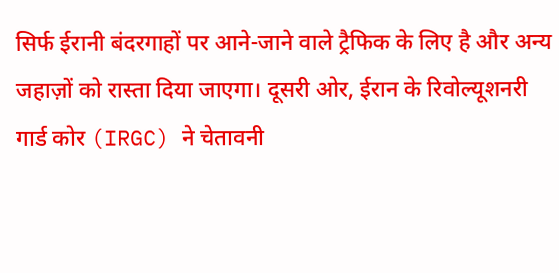सिर्फ ईरानी बंदरगाहों पर आने-जाने वाले ट्रैफिक के लिए है और अन्य जहाज़ों को रास्ता दिया जाएगा। दूसरी ओर, ईरान के रिवोल्यूशनरी गार्ड कोर (IRGC) ने चेतावनी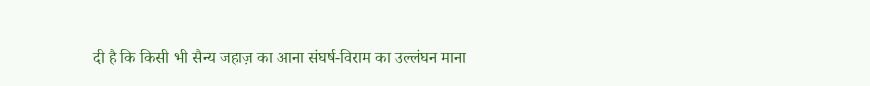दी है कि किसी भी सैन्य जहाज़ का आना संघर्ष-विराम का उल्लंघन माना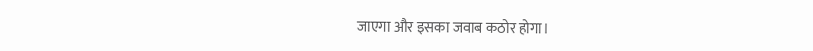जाएगा और इसका जवाब कठोर होगा।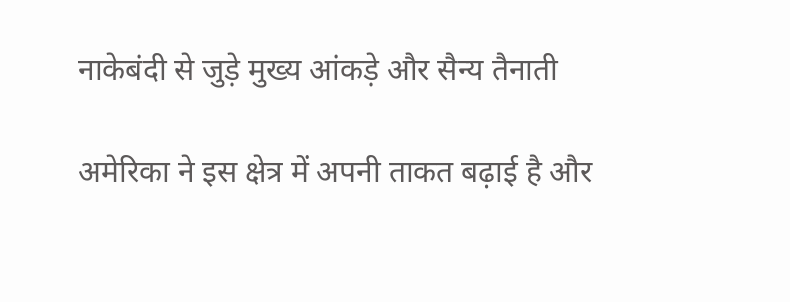नाकेबंदी से जुड़े मुख्य आंकड़े और सैन्य तैनाती

अमेरिका ने इस क्षेत्र में अपनी ताकत बढ़ाई है और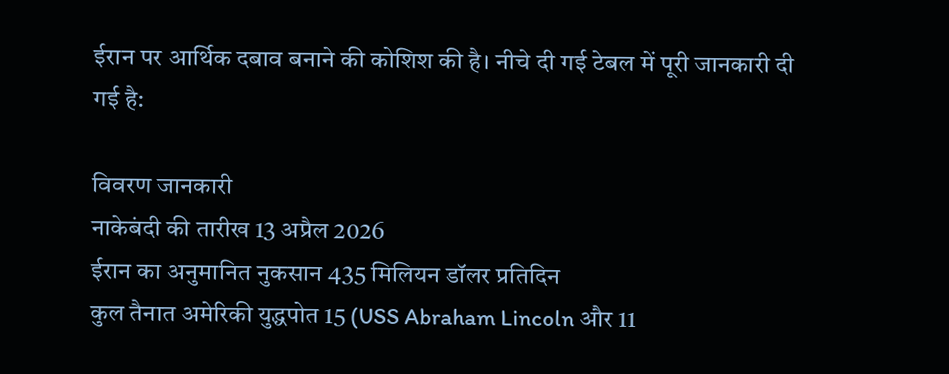ईरान पर आर्थिक दबाव बनाने की कोशिश की है। नीचे दी गई टेबल में पूरी जानकारी दी गई है:

विवरण जानकारी
नाकेबंदी की तारीख 13 अप्रैल 2026
ईरान का अनुमानित नुकसान 435 मिलियन डॉलर प्रतिदिन
कुल तैनात अमेरिकी युद्धपोत 15 (USS Abraham Lincoln और 11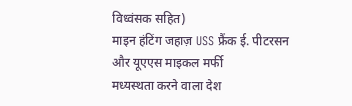विध्वंसक सहित)
माइन हंटिंग जहाज़ USS फ्रैंक ई. पीटरसन और यूएएस माइकल मर्फी
मध्यस्थता करने वाला देश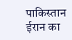पाकिस्तान
ईरान का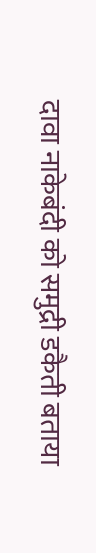दावा नाकेबंदी को समुद्री डकैती बताया